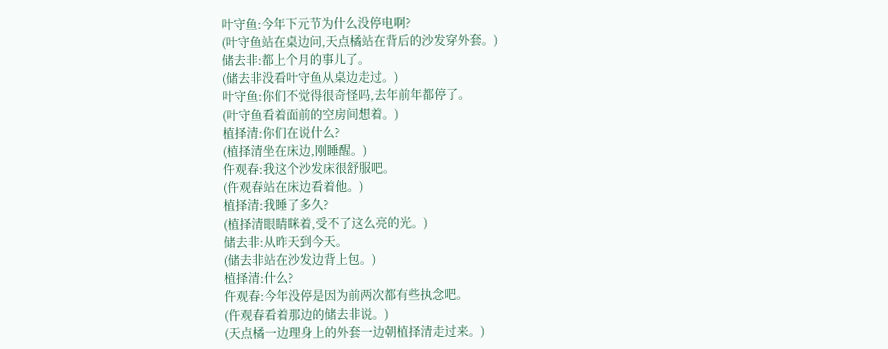叶守鱼:今年下元节为什么没停电啊?
(叶守鱼站在桌边问,天点橘站在背后的沙发穿外套。)
储去非:都上个月的事儿了。
(储去非没看叶守鱼从桌边走过。)
叶守鱼:你们不觉得很奇怪吗,去年前年都停了。
(叶守鱼看着面前的空房间想着。)
植择清:你们在说什么?
(植择清坐在床边,刚睡醒。)
仵观春:我这个沙发床很舒服吧。
(仵观春站在床边看着他。)
植择清:我睡了多久?
(植择清眼睛眯着,受不了这么亮的光。)
储去非:从昨天到今天。
(储去非站在沙发边背上包。)
植择清:什么?
仵观春:今年没停是因为前两次都有些执念吧。
(仵观春看着那边的储去非说。)
(天点橘一边理身上的外套一边朝植择清走过来。)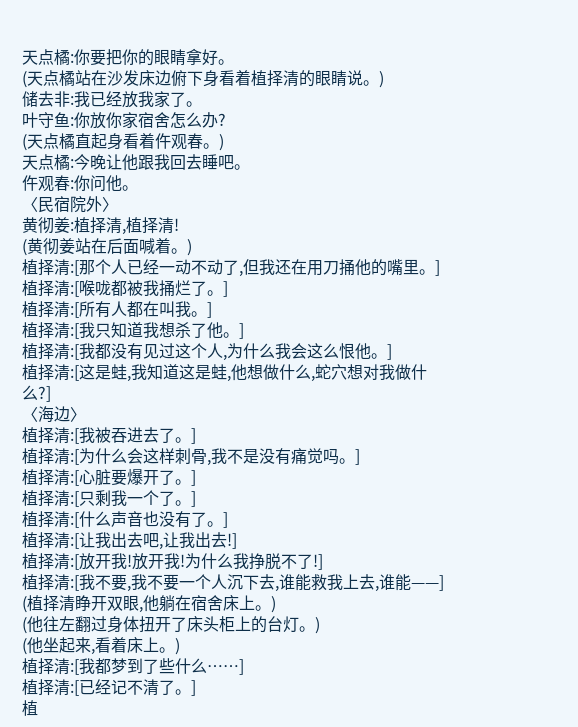天点橘:你要把你的眼睛拿好。
(天点橘站在沙发床边俯下身看着植择清的眼睛说。)
储去非:我已经放我家了。
叶守鱼:你放你家宿舍怎么办?
(天点橘直起身看着仵观春。)
天点橘:今晚让他跟我回去睡吧。
仵观春:你问他。
〈民宿院外〉
黄彻姜:植择清,植择清!
(黄彻姜站在后面喊着。)
植择清:[那个人已经一动不动了,但我还在用刀捅他的嘴里。]
植择清:[喉咙都被我捅烂了。]
植择清:[所有人都在叫我。]
植择清:[我只知道我想杀了他。]
植择清:[我都没有见过这个人,为什么我会这么恨他。]
植择清:[这是蛙,我知道这是蛙,他想做什么,蛇穴想对我做什么?]
〈海边〉
植择清:[我被吞进去了。]
植择清:[为什么会这样刺骨,我不是没有痛觉吗。]
植择清:[心脏要爆开了。]
植择清:[只剩我一个了。]
植择清:[什么声音也没有了。]
植择清:[让我出去吧,让我出去!]
植择清:[放开我!放开我!为什么我挣脱不了!]
植择清:[我不要,我不要一个人沉下去,谁能救我上去,谁能——]
(植择清睁开双眼,他躺在宿舍床上。)
(他往左翻过身体扭开了床头柜上的台灯。)
(他坐起来,看着床上。)
植择清:[我都梦到了些什么……]
植择清:[已经记不清了。]
植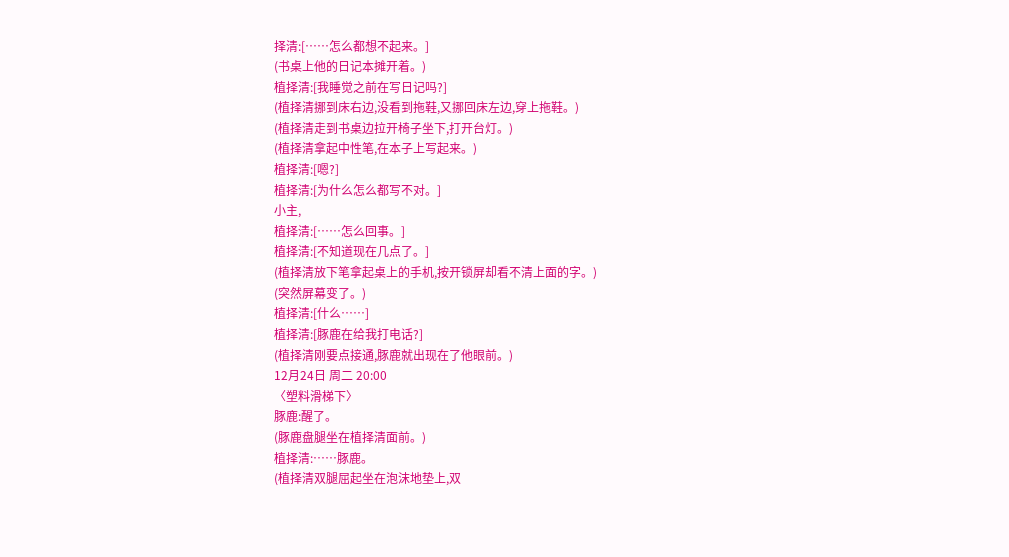择清:[……怎么都想不起来。]
(书桌上他的日记本摊开着。)
植择清:[我睡觉之前在写日记吗?]
(植择清挪到床右边,没看到拖鞋,又挪回床左边,穿上拖鞋。)
(植择清走到书桌边拉开椅子坐下,打开台灯。)
(植择清拿起中性笔,在本子上写起来。)
植择清:[嗯?]
植择清:[为什么怎么都写不对。]
小主,
植择清:[……怎么回事。]
植择清:[不知道现在几点了。]
(植择清放下笔拿起桌上的手机,按开锁屏却看不清上面的字。)
(突然屏幕变了。)
植择清:[什么……]
植择清:[豚鹿在给我打电话?]
(植择清刚要点接通,豚鹿就出现在了他眼前。)
12月24日 周二 20:00
〈塑料滑梯下〉
豚鹿:醒了。
(豚鹿盘腿坐在植择清面前。)
植择清:……豚鹿。
(植择清双腿屈起坐在泡沫地垫上,双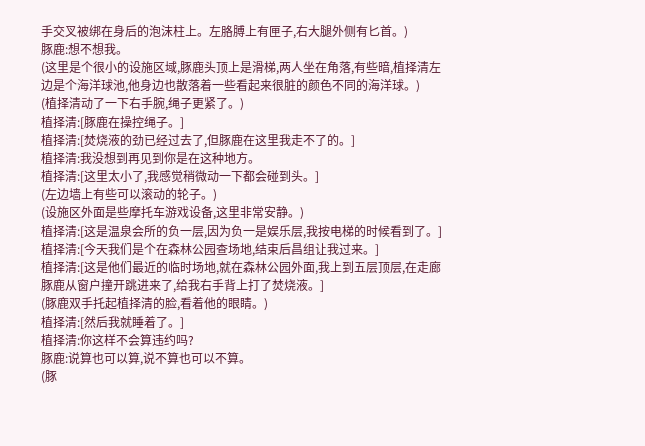手交叉被绑在身后的泡沫柱上。左胳膊上有匣子,右大腿外侧有匕首。)
豚鹿:想不想我。
(这里是个很小的设施区域,豚鹿头顶上是滑梯,两人坐在角落,有些暗,植择清左边是个海洋球池,他身边也散落着一些看起来很脏的颜色不同的海洋球。)
(植择清动了一下右手腕,绳子更紧了。)
植择清:[豚鹿在操控绳子。]
植择清:[焚烧液的劲已经过去了,但豚鹿在这里我走不了的。]
植择清:我没想到再见到你是在这种地方。
植择清:[这里太小了,我感觉稍微动一下都会碰到头。]
(左边墙上有些可以滚动的轮子。)
(设施区外面是些摩托车游戏设备,这里非常安静。)
植择清:[这是温泉会所的负一层,因为负一是娱乐层,我按电梯的时候看到了。]
植择清:[今天我们是个在森林公园查场地,结束后昌组让我过来。]
植择清:[这是他们最近的临时场地,就在森林公园外面,我上到五层顶层,在走廊豚鹿从窗户撞开跳进来了,给我右手背上打了焚烧液。]
(豚鹿双手托起植择清的脸,看着他的眼睛。)
植择清:[然后我就睡着了。]
植择清:你这样不会算违约吗?
豚鹿:说算也可以算,说不算也可以不算。
(豚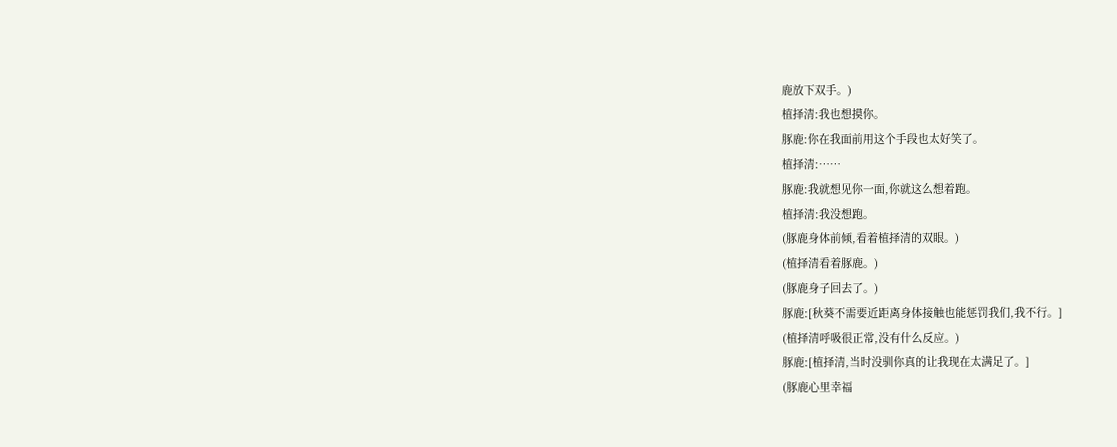鹿放下双手。)
植择清:我也想摸你。
豚鹿:你在我面前用这个手段也太好笑了。
植择清:……
豚鹿:我就想见你一面,你就这么想着跑。
植择清:我没想跑。
(豚鹿身体前倾,看着植择清的双眼。)
(植择清看着豚鹿。)
(豚鹿身子回去了。)
豚鹿:[秋葵不需要近距离身体接触也能惩罚我们,我不行。]
(植择清呼吸很正常,没有什么反应。)
豚鹿:[植择清,当时没驯你真的让我现在太满足了。]
(豚鹿心里幸福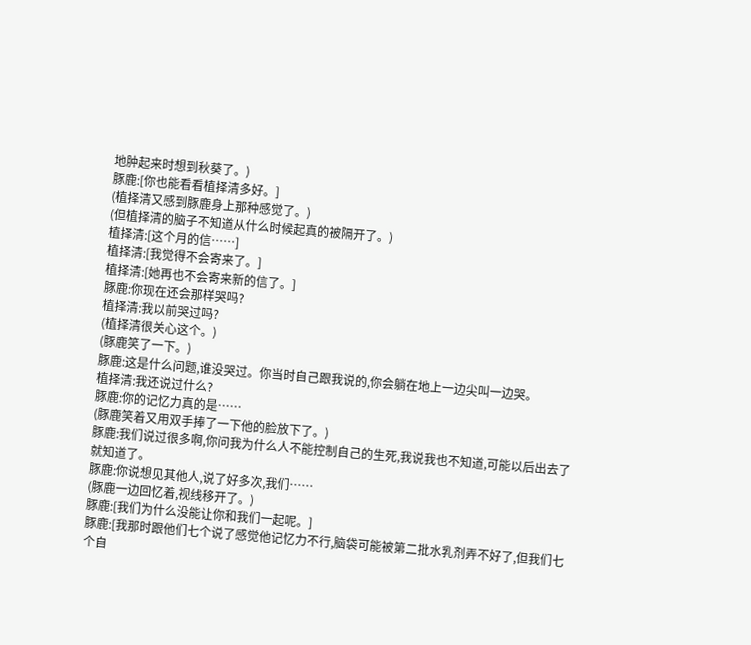地肿起来时想到秋葵了。)
豚鹿:[你也能看看植择清多好。]
(植择清又感到豚鹿身上那种感觉了。)
(但植择清的脑子不知道从什么时候起真的被隔开了。)
植择清:[这个月的信……]
植择清:[我觉得不会寄来了。]
植择清:[她再也不会寄来新的信了。]
豚鹿:你现在还会那样哭吗?
植择清:我以前哭过吗?
(植择清很关心这个。)
(豚鹿笑了一下。)
豚鹿:这是什么问题,谁没哭过。你当时自己跟我说的,你会躺在地上一边尖叫一边哭。
植择清:我还说过什么?
豚鹿:你的记忆力真的是……
(豚鹿笑着又用双手捧了一下他的脸放下了。)
豚鹿:我们说过很多啊,你问我为什么人不能控制自己的生死,我说我也不知道,可能以后出去了就知道了。
豚鹿:你说想见其他人,说了好多次,我们……
(豚鹿一边回忆着,视线移开了。)
豚鹿:[我们为什么没能让你和我们一起呢。]
豚鹿:[我那时跟他们七个说了感觉他记忆力不行,脑袋可能被第二批水乳剂弄不好了,但我们七个自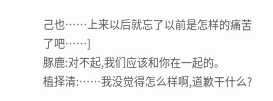己也……上来以后就忘了以前是怎样的痛苦了吧……]
豚鹿:对不起,我们应该和你在一起的。
植择清:……我没觉得怎么样啊,道歉干什么?